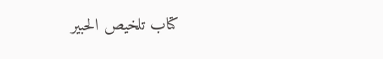كتاب تلخيص الحبير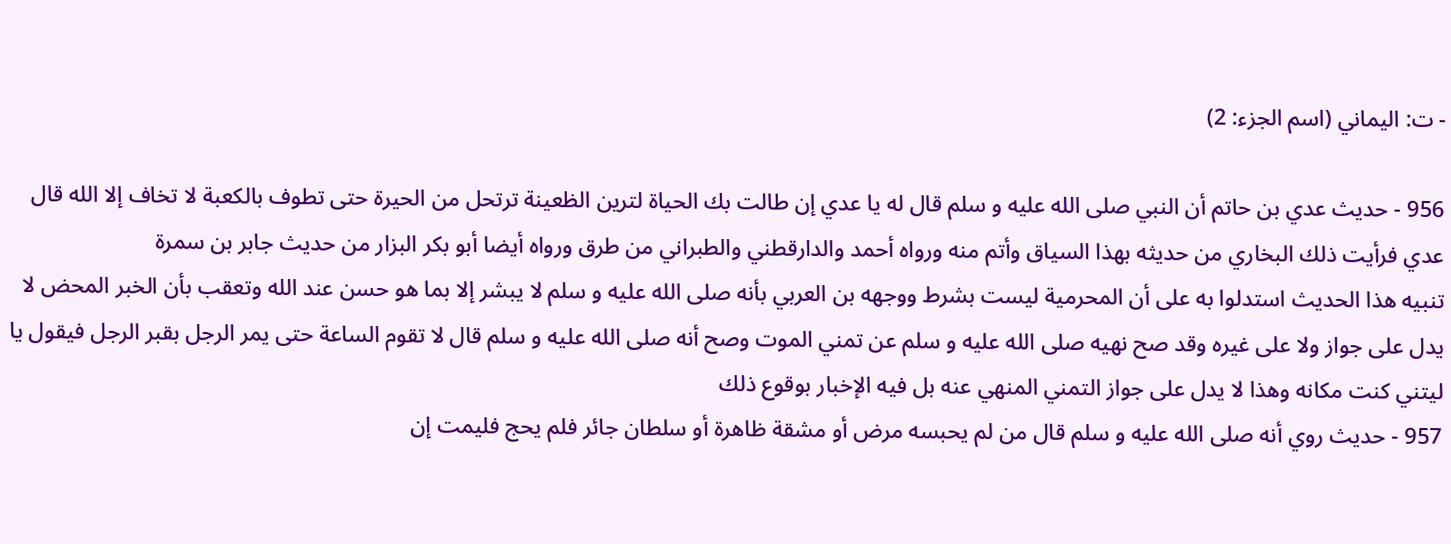- ت: اليماني (اسم الجزء: 2)

956 - حديث عدي بن حاتم أن النبي صلى الله عليه و سلم قال له يا عدي إن طالت بك الحياة لترين الظعينة ترتحل من الحيرة حتى تطوف بالكعبة لا تخاف إلا الله قال عدي فرأيت ذلك البخاري من حديثه بهذا السياق وأتم منه ورواه أحمد والدارقطني والطبراني من طرق ورواه أيضا أبو بكر البزار من حديث جابر بن سمرة
تنبيه هذا الحديث استدلوا به على أن المحرمية ليست بشرط ووجهه بن العربي بأنه صلى الله عليه و سلم لا يبشر إلا بما هو حسن عند الله وتعقب بأن الخبر المحض لا يدل على جواز ولا على غيره وقد صح نهيه صلى الله عليه و سلم عن تمني الموت وصح أنه صلى الله عليه و سلم قال لا تقوم الساعة حتى يمر الرجل بقبر الرجل فيقول يا ليتني كنت مكانه وهذا لا يدل على جواز التمني المنهي عنه بل فيه الإخبار بوقوع ذلك
957 - حديث روي أنه صلى الله عليه و سلم قال من لم يحبسه مرض أو مشقة ظاهرة أو سلطان جائر فلم يحج فليمت إن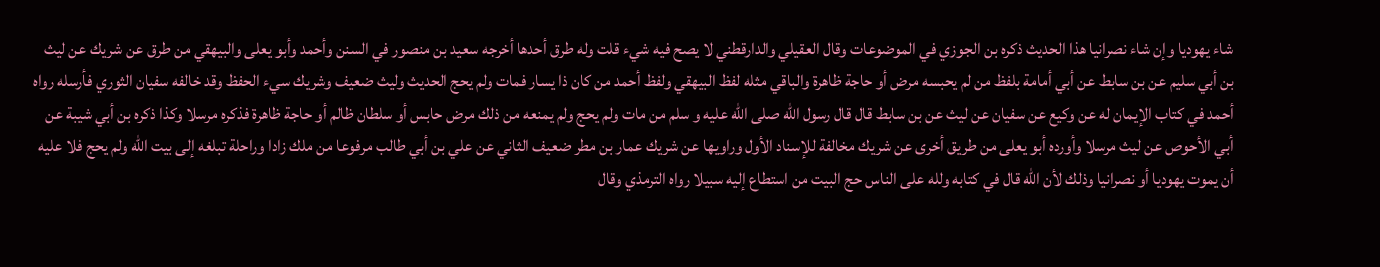شاء يهوديا وإن شاء نصرانيا هذا الحديث ذكره بن الجوزي في الموضوعات وقال العقيلي والدارقطني لا يصح فيه شيء قلت وله طرق أحدها أخرجه سعيد بن منصور في السنن وأحمد وأبو يعلى والبيهقي من طرق عن شريك عن ليث بن أبي سليم عن بن سابط عن أبي أمامة بلفظ من لم يحبسه مرض أو حاجة ظاهرة والباقي مثله لفظ البيهقي ولفظ أحمد من كان ذا يسار فمات ولم يحج الحديث وليث ضعيف وشريك سيء الحفظ وقد خالفه سفيان الثوري فأرسله رواه أحمد في كتاب الإيمان له عن وكيع عن سفيان عن ليث عن بن سابط قال قال رسول الله صلى الله عليه و سلم من مات ولم يحج ولم يمنعه من ذلك مرض حابس أو سلطان ظالم أو حاجة ظاهرة فذكره مرسلا وكذا ذكره بن أبي شيبة عن أبي الأحوص عن ليث مرسلا وأورده أبو يعلى من طريق أخرى عن شريك مخالفة للإسناد الأول وراويها عن شريك عمار بن مطر ضعيف الثاني عن علي بن أبي طالب مرفوعا من ملك زادا وراحلة تبلغه إلى بيت الله ولم يحج فلا عليه أن يموت يهوديا أو نصرانيا وذلك لأن الله قال في كتابه ولله على الناس حج البيت من استطاع إليه سبيلا رواه الترمذي وقال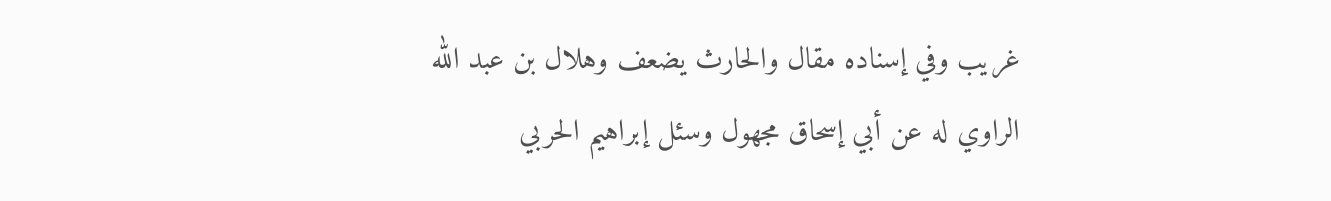غريب وفي إسناده مقال والحارث يضعف وهلال بن عبد الله الراوي له عن أبي إسحاق مجهول وسئل إبراهيم الحربي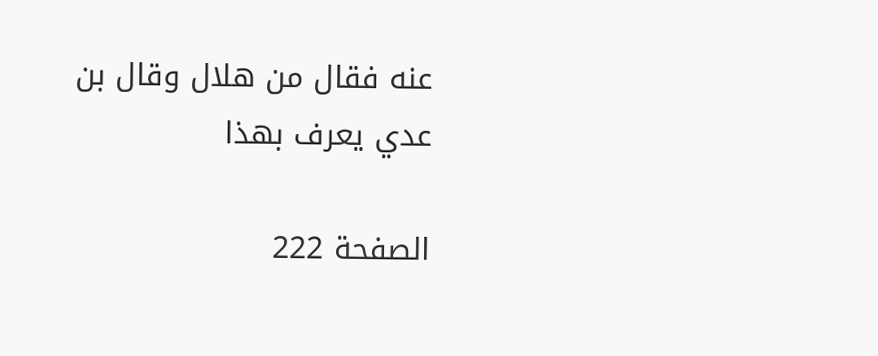عنه فقال من هلال وقال بن عدي يعرف بهذا

الصفحة 222